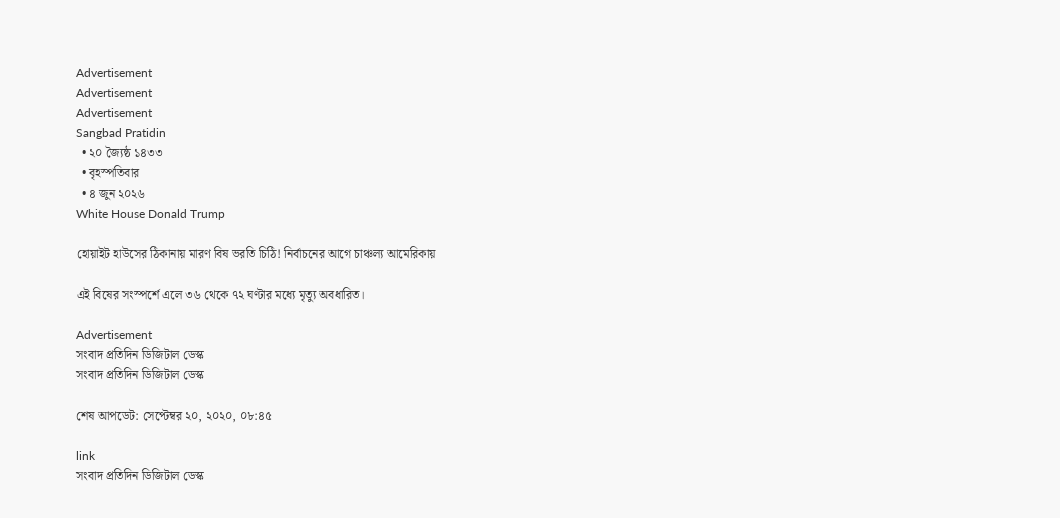Advertisement
Advertisement
Advertisement
Sangbad Pratidin
  • ২০ জ্যৈষ্ঠ ১৪৩৩
  • বৃহস্পতিবার
  • ৪ জুন ২০২৬
White House Donald Trump

হোয়াইট হাউসের ঠিকানায় মারণ বিষ ভরতি চিঠি! নির্বাচনের আগে চাঞ্চল্য আমেরিকায়

এই বিষের সংস্পর্শে এলে ৩৬ থেকে ৭২ ঘণ্টার মধ্যে মৃত্যু অবধারিত।

Advertisement
সংবাদ প্রতিদিন ডিজিটাল ডেস্ক
সংবাদ প্রতিদিন ডিজিটাল ডেস্ক

শেষ আপডেট: সেপ্টেম্বর ২০, ২০২০, ০৮:৪৫

link
সংবাদ প্রতিদিন ডিজিটাল ডেস্ক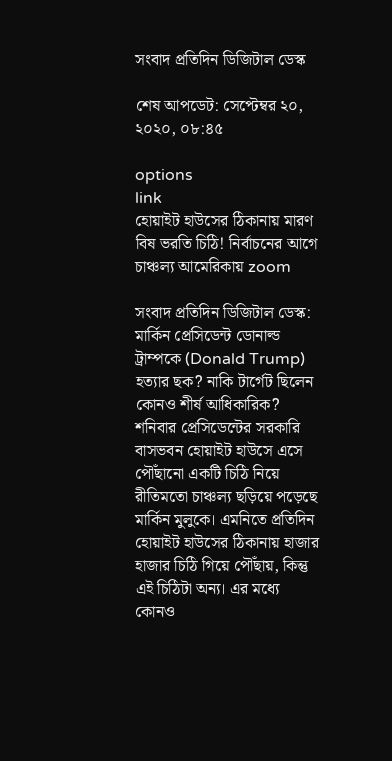সংবাদ প্রতিদিন ডিজিটাল ডেস্ক

শেষ আপডেট: সেপ্টেম্বর ২০, ২০২০, ০৮:৪৫

options
link
হোয়াইট হাউসের ঠিকানায় মারণ বিষ ভরতি চিঠি! নির্বাচনের আগে চাঞ্চল্য আমেরিকায় zoom

সংবাদ প্রতিদিন ডিজিটাল ডেস্ক: মার্কিন প্রেসিডেন্ট ডোনাল্ড ট্রাম্পকে (Donald Trump) হত্যার ছক? নাকি টার্গেট ছিলেন কোনও শীর্ষ আধিকারিক? শনিবার প্রেসিডেন্টের সরকারি বাসভবন হোয়াইট হাউসে এসে পৌঁছানো একটি চিঠি নিয়ে রীতিমতো চাঞ্চল্য ছড়িয়ে পড়েছে মার্কিন মুলুকে। এমনিতে প্রতিদিন হোয়াইট হাউসের ঠিকানায় হাজার হাজার চিঠি গিয়ে পৌঁছায়, কিন্তু এই চিঠিটা অন্য। এর মধ্যে কোনও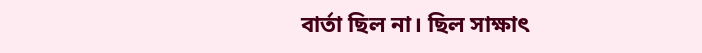বার্তা ছিল না। ছিল সাক্ষাৎ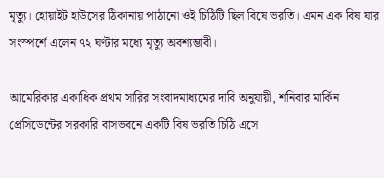মৃত্যু। হোয়াইট হাউসের ঠিকানায় পাঠানো ওই চিঠিটি ছিল বিষে ভরতি। এমন এক বিষ যার সংস্পর্শে এলেন ৭২ ঘণ্টার মধ্যে মৃত্যু অবশ্যম্ভাবী।

আমেরিকার একাধিক প্রথম সারির সংবাদমাধ্যমের দাবি অনুযায়ী, শনিবার মার্কিন প্রেসিডেন্টের সরকারি বাসভবনে একটি বিষ ভরতি চিঠি এসে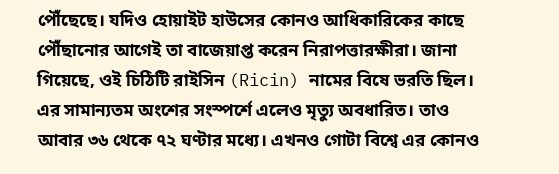পৌঁছেছে। যদিও হোয়াইট হাউসের কোনও আধিকারিকের কাছে পৌঁছানোর আগেই তা বাজেয়াপ্ত করেন নিরাপত্তারক্ষীরা। জানা গিয়েছে, ওই চিঠিটি রাইসিন (Ricin) নামের বিষে ভরতি ছিল। এর সামান্যতম অংশের সংস্পর্শে এলেও মৃত্যু অবধারিত। তাও আবার ৩৬ থেকে ৭২ ঘণ্টার মধ্যে। এখনও গোটা বিশ্বে এর কোনও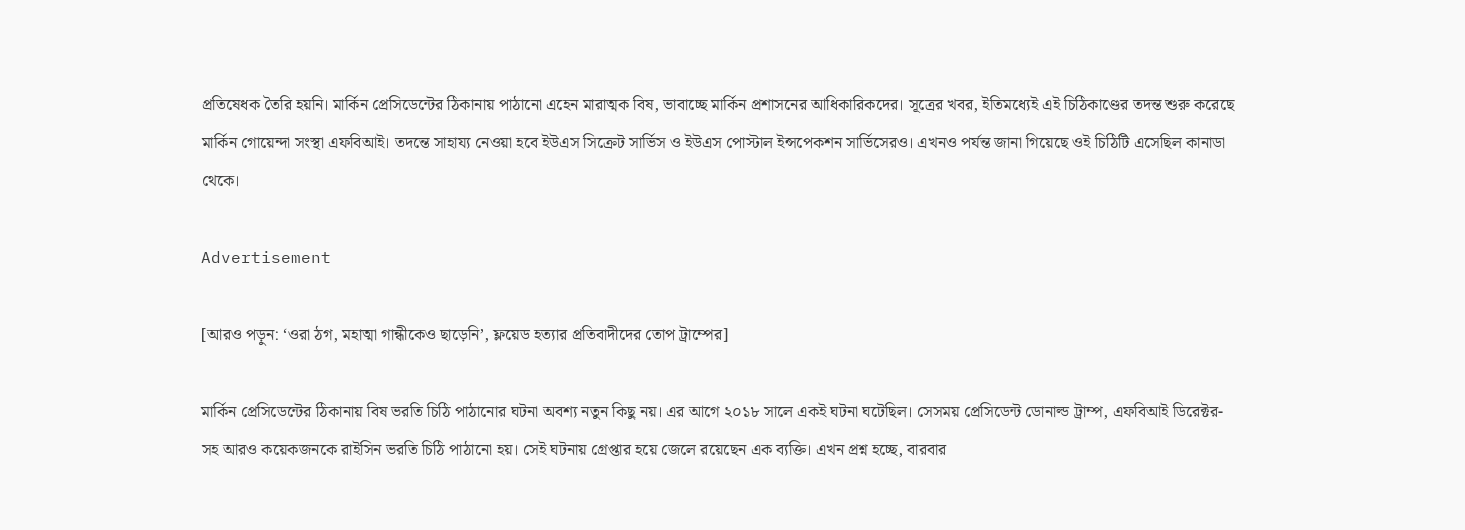প্রতিষেধক তৈরি হয়নি। মার্কিন প্রেসিডেন্টের ঠিকানায় পাঠানো এহেন মারাত্মক বিষ, ভাবাচ্ছে মার্কিন প্রশাসনের আধিকারিকদের। সূত্রের খবর, ইতিমধ্যেই এই চিঠিকাণ্ডের তদন্ত শুরু করেছে মার্কিন গোয়েন্দা সংস্থা এফবিআই। তদন্তে সাহায্য নেওয়া হবে ইউএস সিক্রেট সার্ভিস ও ইউএস পোস্টাল ইন্সপেকশন সার্ভিসেরও। এখনও পর্যন্ত জানা গিয়েছে ওই চিঠিটি এসেছিল কানাডা থেকে।

Advertisement

[আরও পড়ুন: ‘ওরা ঠগ, মহাত্মা গান্ধীকেও ছাড়েনি’, ফ্লয়েড হত্যার প্রতিবাদীদের তোপ ট্রাম্পের]

মার্কিন প্রেসিডেন্টের ঠিকানায় বিষ ভরতি চিঠি পাঠানোর ঘটনা অবশ্য নতুন কিছু নয়। এর আগে ২০১৮ সালে একই ঘটনা ঘটেছিল। সেসময় প্রেসিডেন্ট ডোনাল্ড ট্রাম্প, এফবিআই ডিরেক্টর-সহ আরও কয়েকজনকে রাইসিন ভরতি চিঠি পাঠানো হয়। সেই ঘটনায় গ্রেপ্তার হয়ে জেলে রয়েছেন এক ব্যক্তি। এখন প্রশ্ন হচ্ছে, বারবার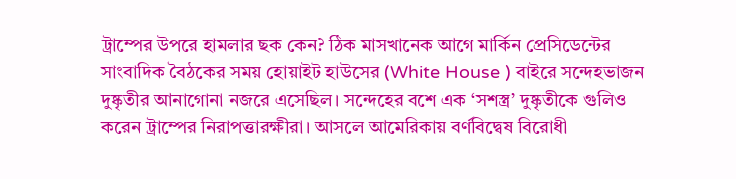ট্রাম্পের উপরে হামলার ছক কেন? ঠিক মাসখানেক আগে মার্কিন প্রেসিডেন্টের সাংবাদিক বৈঠকের সময় হোয়াইট হাউসের (White House ) বাইরে সন্দেহভাজন দুষ্কৃতীর আনাগোনা নজরে এসেছিল। সন্দেহের বশে এক ‘সশস্ত্র’ দুষ্কৃতীকে গুলিও করেন ট্রাম্পের নিরাপত্তারক্ষীরা। আসলে আমেরিকায় বর্ণবিদ্বেষ বিরোধী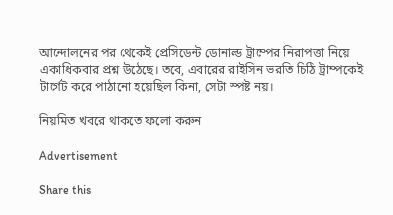আন্দোলনের পর থেকেই প্রেসিডেন্ট ডোনাল্ড ট্রাম্পের নিরাপত্তা নিয়ে একাধিকবার প্রশ্ন উঠেছে। তবে, এবারের রাইসিন ভরতি চিঠি ট্রাম্পকেই টার্গেট করে পাঠানো হয়েছিল কিনা, সেটা স্পষ্ট নয়।

নিয়মিত খবরে থাকতে ফলো করুন

Advertisement

Share this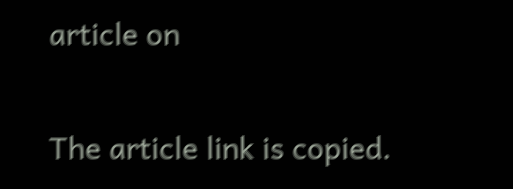article on

The article link is copied.